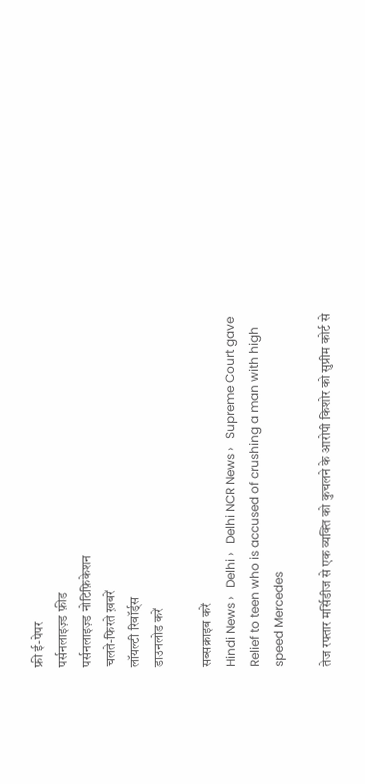फ्री ई-पेपर
पर्सनलाइज़्ड फ़ीड
पर्सनलाइज़्ड नोटिफ़िकेशन
चलते-फिरते ख़बरें
लॉयल्टी रिवॉर्ड्स
डाउनलोड करें

सब्सक्राइब करें
Hindi News ›   Delhi ›   Delhi NCR News ›   Supreme Court gave Relief to teen who is accused of crushing a man with high speed Mercedes

तेज रफ्तार मर्सिडीज से एक व्यक्ति को कुचलने के आरोपी किशोर को सुप्रीम कोर्ट से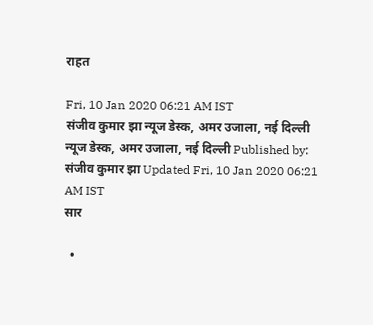राहत

Fri, 10 Jan 2020 06:21 AM IST
संजीव कुमार झा न्यूज डेस्क, अमर उजाला, नई दिल्ली
न्यूज डेस्क, अमर उजाला, नई दिल्ली Published by: संजीव कुमार झा Updated Fri, 10 Jan 2020 06:21 AM IST
सार

  •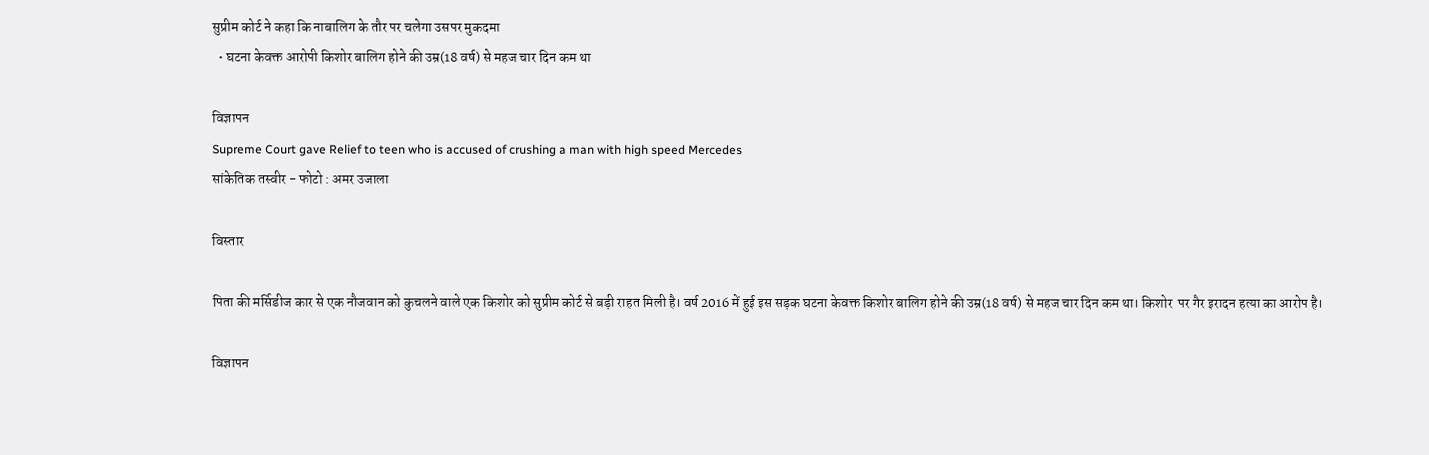सुप्रीम कोर्ट ने कहा कि नाबालिग के तौर पर चलेगा उसपर मुकदमा
  • घटना केवक्त आरोपी किशोर बालिग होने की उम्र(18 वर्ष) से महज चार दिन कम था

विज्ञापन
Supreme Court gave Relief to teen who is accused of crushing a man with high speed Mercedes
सांकेतिक तस्वीर - फोटो : अमर उजाला

विस्तार

पिता की मर्सिडीज कार से एक नौजवान को कुचलने वाले एक किशोर को सुप्रीम कोर्ट से बड़ी राहत मिली है। वर्ष 2016 में हुई इस सड़क घटना केवक्त किशोर बालिग होने की उम्र(18 वर्ष) से महज चार दिन कम था। किशोर  पर गैर इरादन हत्या का आरोप है।

विज्ञापन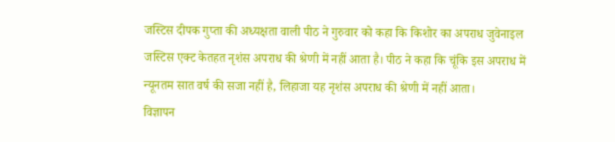जस्टिस दीपक गुप्ता की अध्यक्षता वाली पीठ ने गुरुवार को कहा कि किशोर का अपराध जुवेनाइल जस्टिस एक्ट केतहत नृशंस अपराध की श्रेणी में नहीं आता है। पीठ ने कहा कि चूंकि इस अपराध में न्यूनतम सात वर्ष की सजा नहीं है, लिहाजा यह नृशंस अपराध की श्रेणी में नहीं आता।
विज्ञापन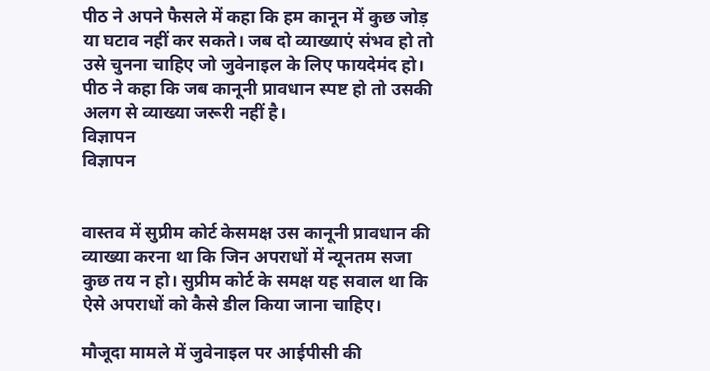पीठ ने अपने फैसले में कहा कि हम कानून में कुछ जोड़ या घटाव नहीं कर सकते। जब दो व्याख्याएं संभव हो तो उसे चुनना चाहिए जो जुवेनाइल के लिए फायदेमंद हो। पीठ ने कहा कि जब कानूनी प्रावधान स्पष्ट हो तो उसकी अलग से व्याख्या जरूरी नहीं है।
विज्ञापन
विज्ञापन


वास्तव में सुप्रीम कोर्ट केसमक्ष उस कानूनी प्रावधान की व्याख्या करना था कि जिन अपराधों में न्यूनतम सजा कुछ तय न हो। सुप्रीम कोर्ट के समक्ष यह सवाल था कि ऐसे अपराधों को कैसे डील किया जाना चाहिए।

मौजूदा मामले में जुवेनाइल पर आईपीसी की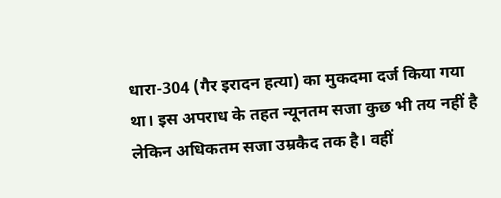धारा-304 (गैर इरादन हत्या) का मुकदमा दर्ज किया गया था। इस अपराध के तहत न्यूनतम सजा कुछ भी तय नहीं है लेकिन अधिकतम सजा उम्रकैद तक है। वहीं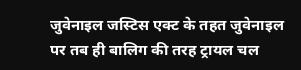जुवेनाइल जस्टिस एक्ट के तहत जुवेनाइल पर तब ही बालिग की तरह ट्रायल चल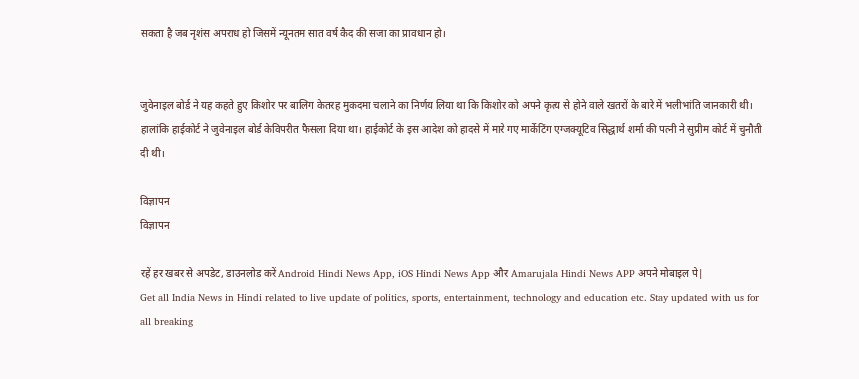सकता है जब नृशंस अपराध हो जिसमें न्यूनतम सात वर्ष कैद की सजा का प्रावधान हो।


जुवेनाइल बोर्ड ने यह कहते हुए किशोर पर बालिग केतरह मुकदमा चलाने का निर्णय लिया था कि किशोर को अपने कृत्य से होने वाले खतरों के बारे में भलीभांति जानकारी थी। हालांकि हाईकोर्ट ने जुवेनाइल बोर्ड केविपरीत फैसला दिया था। हाईकोर्ट के इस आदेश को हादसे में मारे गए मार्केटिंग एग्जक्यूटिव सिद्धार्थ शर्मा की पत्नी ने सुप्रीम कोर्ट में चुनौती दी थी।

विज्ञापन
विज्ञापन

रहें हर खबर से अपडेट, डाउनलोड करें Android Hindi News App, iOS Hindi News App और Amarujala Hindi News APP अपने मोबाइल पे|
Get all India News in Hindi related to live update of politics, sports, entertainment, technology and education etc. Stay updated with us for all breaking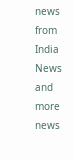news from India News and more news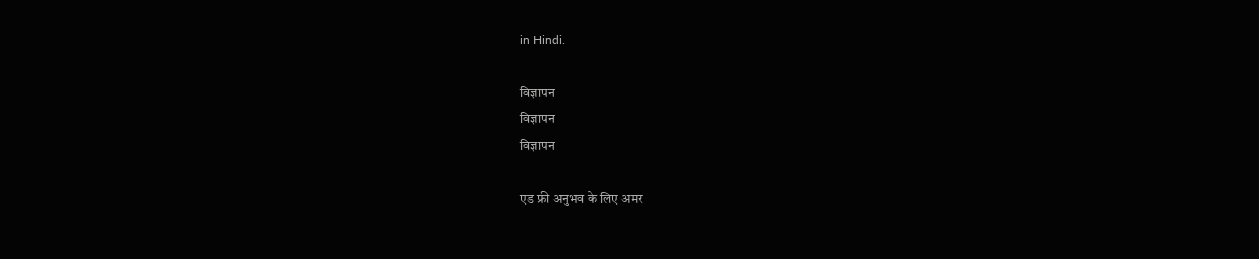in Hindi.

विज्ञापन
विज्ञापन
विज्ञापन

एड फ्री अनुभव के लिए अमर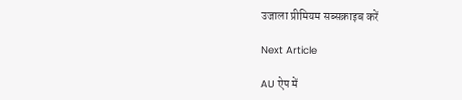उजाला प्रीमियम सब्सक्राइब करें

Next Article

AU ऐप में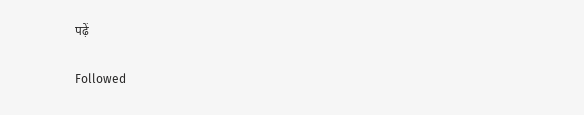पढ़ें

Followed